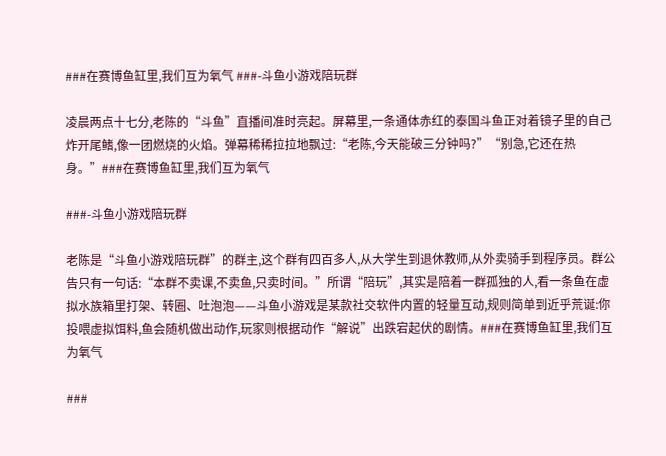###在赛博鱼缸里,我们互为氧气 ###-斗鱼小游戏陪玩群

凌晨两点十七分,老陈的“斗鱼”直播间准时亮起。屏幕里,一条通体赤红的泰国斗鱼正对着镜子里的自己炸开尾鳍,像一团燃烧的火焰。弹幕稀稀拉拉地飘过:“老陈,今天能破三分钟吗?”“别急,它还在热身。”###在赛博鱼缸里,我们互为氧气

###-斗鱼小游戏陪玩群

老陈是“斗鱼小游戏陪玩群”的群主,这个群有四百多人,从大学生到退休教师,从外卖骑手到程序员。群公告只有一句话:“本群不卖课,不卖鱼,只卖时间。”所谓“陪玩”,其实是陪着一群孤独的人,看一条鱼在虚拟水族箱里打架、转圈、吐泡泡——斗鱼小游戏是某款社交软件内置的轻量互动,规则简单到近乎荒诞:你投喂虚拟饵料,鱼会随机做出动作,玩家则根据动作“解说”出跌宕起伏的剧情。###在赛博鱼缸里,我们互为氧气

###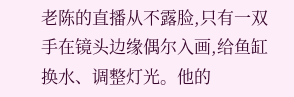老陈的直播从不露脸,只有一双手在镜头边缘偶尔入画,给鱼缸换水、调整灯光。他的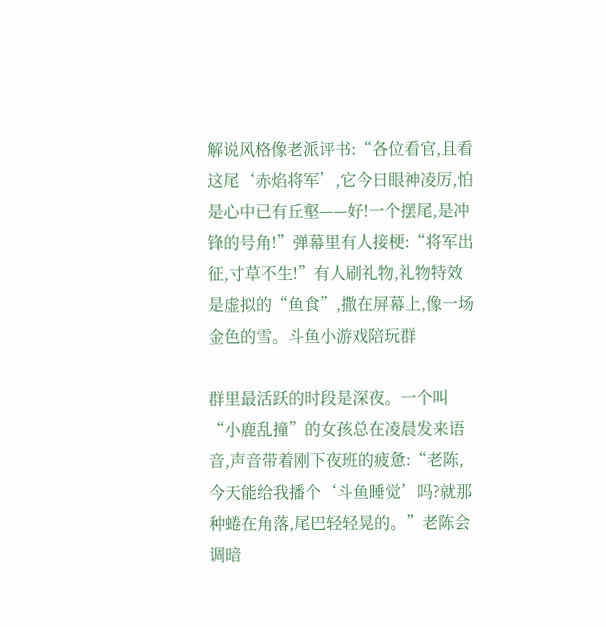解说风格像老派评书:“各位看官,且看这尾‘赤焰将军’,它今日眼神凌厉,怕是心中已有丘壑——好!一个摆尾,是冲锋的号角!”弹幕里有人接梗:“将军出征,寸草不生!”有人刷礼物,礼物特效是虚拟的“鱼食”,撒在屏幕上,像一场金色的雪。斗鱼小游戏陪玩群

群里最活跃的时段是深夜。一个叫“小鹿乱撞”的女孩总在凌晨发来语音,声音带着刚下夜班的疲惫:“老陈,今天能给我播个‘斗鱼睡觉’吗?就那种蜷在角落,尾巴轻轻晃的。”老陈会调暗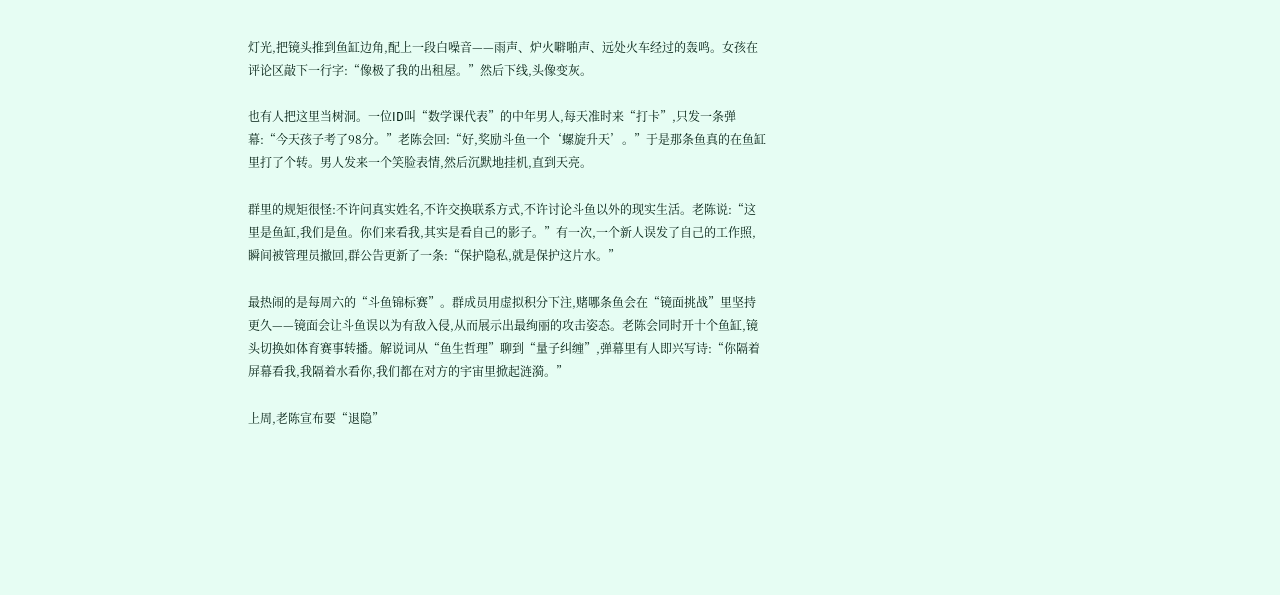灯光,把镜头推到鱼缸边角,配上一段白噪音——雨声、炉火噼啪声、远处火车经过的轰鸣。女孩在评论区敲下一行字:“像极了我的出租屋。”然后下线,头像变灰。

也有人把这里当树洞。一位ID叫“数学课代表”的中年男人,每天准时来“打卡”,只发一条弹幕:“今天孩子考了98分。”老陈会回:“好,奖励斗鱼一个‘螺旋升天’。”于是那条鱼真的在鱼缸里打了个转。男人发来一个笑脸表情,然后沉默地挂机,直到天亮。

群里的规矩很怪:不许问真实姓名,不许交换联系方式,不许讨论斗鱼以外的现实生活。老陈说:“这里是鱼缸,我们是鱼。你们来看我,其实是看自己的影子。”有一次,一个新人误发了自己的工作照,瞬间被管理员撤回,群公告更新了一条:“保护隐私,就是保护这片水。”

最热闹的是每周六的“斗鱼锦标赛”。群成员用虚拟积分下注,赌哪条鱼会在“镜面挑战”里坚持更久——镜面会让斗鱼误以为有敌入侵,从而展示出最绚丽的攻击姿态。老陈会同时开十个鱼缸,镜头切换如体育赛事转播。解说词从“鱼生哲理”聊到“量子纠缠”,弹幕里有人即兴写诗:“你隔着屏幕看我,我隔着水看你,我们都在对方的宇宙里掀起涟漪。”

上周,老陈宣布要“退隐”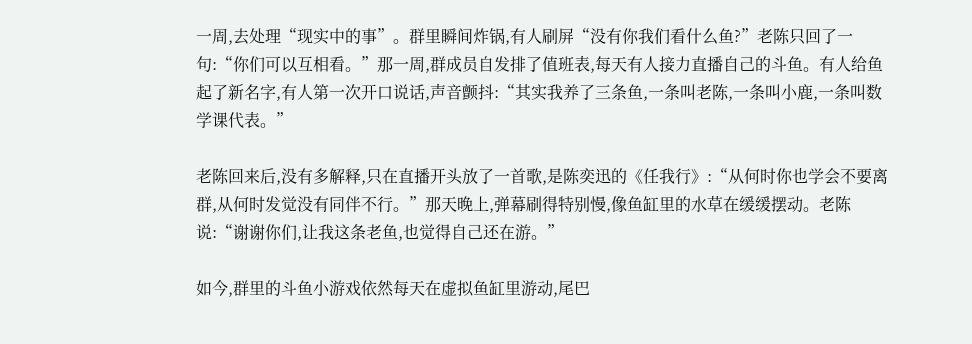一周,去处理“现实中的事”。群里瞬间炸锅,有人刷屏“没有你我们看什么鱼?”老陈只回了一句:“你们可以互相看。”那一周,群成员自发排了值班表,每天有人接力直播自己的斗鱼。有人给鱼起了新名字,有人第一次开口说话,声音颤抖:“其实我养了三条鱼,一条叫老陈,一条叫小鹿,一条叫数学课代表。”

老陈回来后,没有多解释,只在直播开头放了一首歌,是陈奕迅的《任我行》:“从何时你也学会不要离群,从何时发觉没有同伴不行。”那天晚上,弹幕刷得特别慢,像鱼缸里的水草在缓缓摆动。老陈说:“谢谢你们,让我这条老鱼,也觉得自己还在游。”

如今,群里的斗鱼小游戏依然每天在虚拟鱼缸里游动,尾巴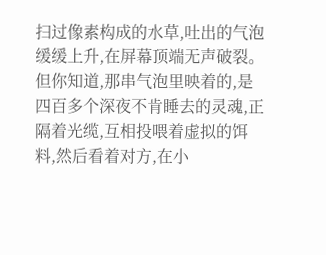扫过像素构成的水草,吐出的气泡缓缓上升,在屏幕顶端无声破裂。但你知道,那串气泡里映着的,是四百多个深夜不肯睡去的灵魂,正隔着光缆,互相投喂着虚拟的饵料,然后看着对方,在小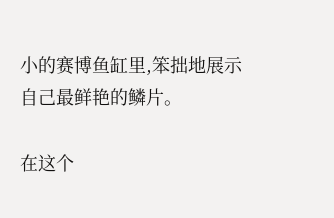小的赛博鱼缸里,笨拙地展示自己最鲜艳的鳞片。

在这个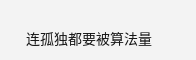连孤独都要被算法量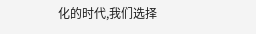化的时代,我们选择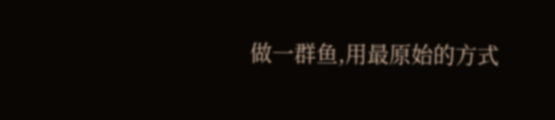做一群鱼,用最原始的方式